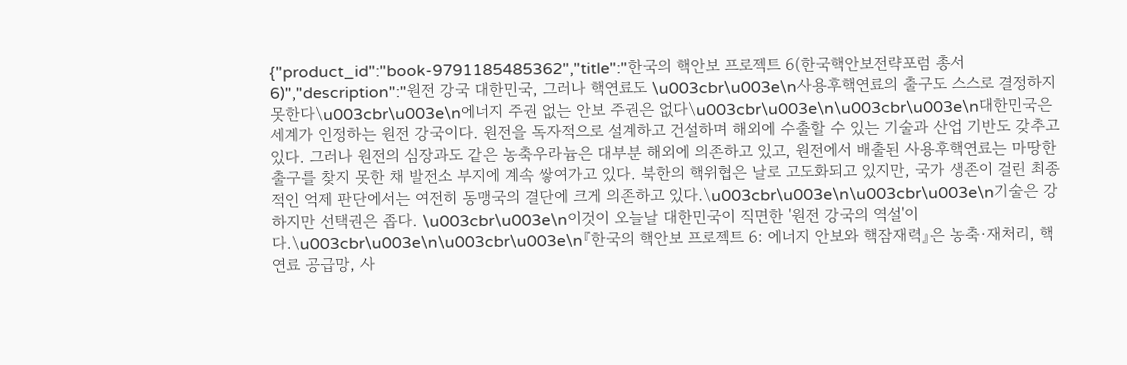{"product_id":"book-9791185485362","title":"한국의 핵안보 프로젝트 6(한국핵안보전략포럼 총서 6)","description":"원전 강국 대한민국, 그러나 핵연료도 \u003cbr\u003e\n사용후핵연료의 출구도 스스로 결정하지 못한다\u003cbr\u003e\n에너지 주권 없는 안보 주권은 없다\u003cbr\u003e\n\u003cbr\u003e\n대한민국은 세계가 인정하는 원전 강국이다. 원전을 독자적으로 설계하고 건설하며 해외에 수출할 수 있는 기술과 산업 기반도 갖추고 있다. 그러나 원전의 심장과도 같은 농축우라늄은 대부분 해외에 의존하고 있고, 원전에서 배출된 사용후핵연료는 마땅한 출구를 찾지 못한 채 발전소 부지에 계속 쌓여가고 있다. 북한의 핵위협은 날로 고도화되고 있지만, 국가 생존이 걸린 최종적인 억제 판단에서는 여전히 동맹국의 결단에 크게 의존하고 있다.\u003cbr\u003e\n\u003cbr\u003e\n기술은 강하지만 선택권은 좁다. \u003cbr\u003e\n이것이 오늘날 대한민국이 직면한 '원전 강국의 역설'이다.\u003cbr\u003e\n\u003cbr\u003e\n『한국의 핵안보 프로젝트 6: 에너지 안보와 핵잠재력』은 농축·재처리, 핵연료 공급망, 사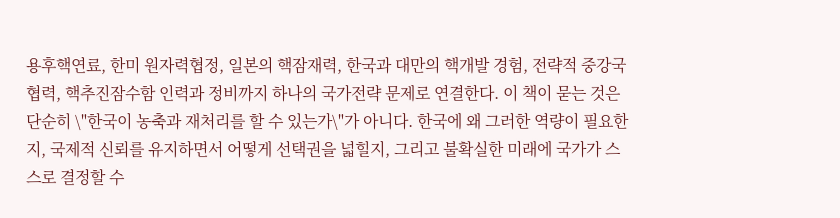용후핵연료, 한미 원자력협정, 일본의 핵잠재력, 한국과 대만의 핵개발 경험, 전략적 중강국 협력, 핵추진잠수함 인력과 정비까지 하나의 국가전략 문제로 연결한다. 이 책이 묻는 것은 단순히 \"한국이 농축과 재처리를 할 수 있는가\"가 아니다. 한국에 왜 그러한 역량이 필요한지, 국제적 신뢰를 유지하면서 어떻게 선택권을 넓힐지, 그리고 불확실한 미래에 국가가 스스로 결정할 수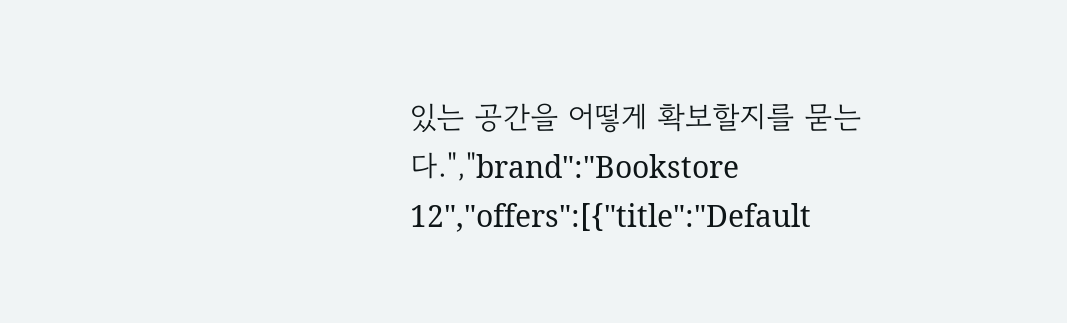있는 공간을 어떻게 확보할지를 묻는다.","brand":"Bookstore 12","offers":[{"title":"Default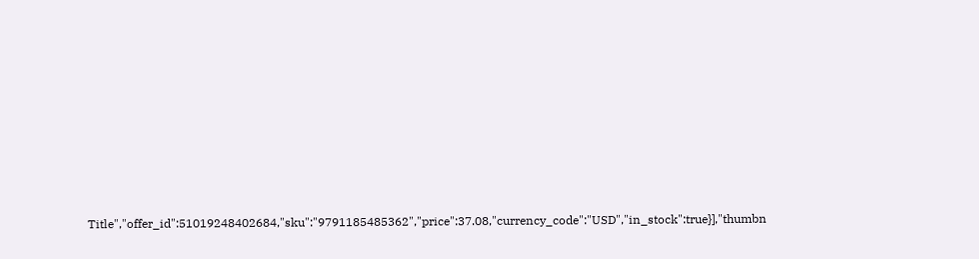Title","offer_id":51019248402684,"sku":"9791185485362","price":37.08,"currency_code":"USD","in_stock":true}],"thumbn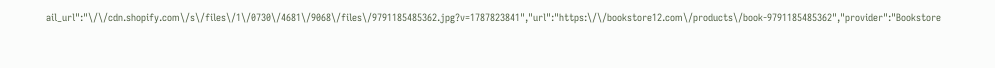ail_url":"\/\/cdn.shopify.com\/s\/files\/1\/0730\/4681\/9068\/files\/9791185485362.jpg?v=1787823841","url":"https:\/\/bookstore12.com\/products\/book-9791185485362","provider":"Bookstore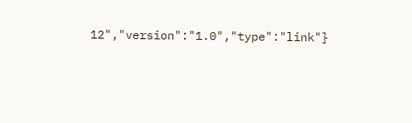12","version":"1.0","type":"link"}